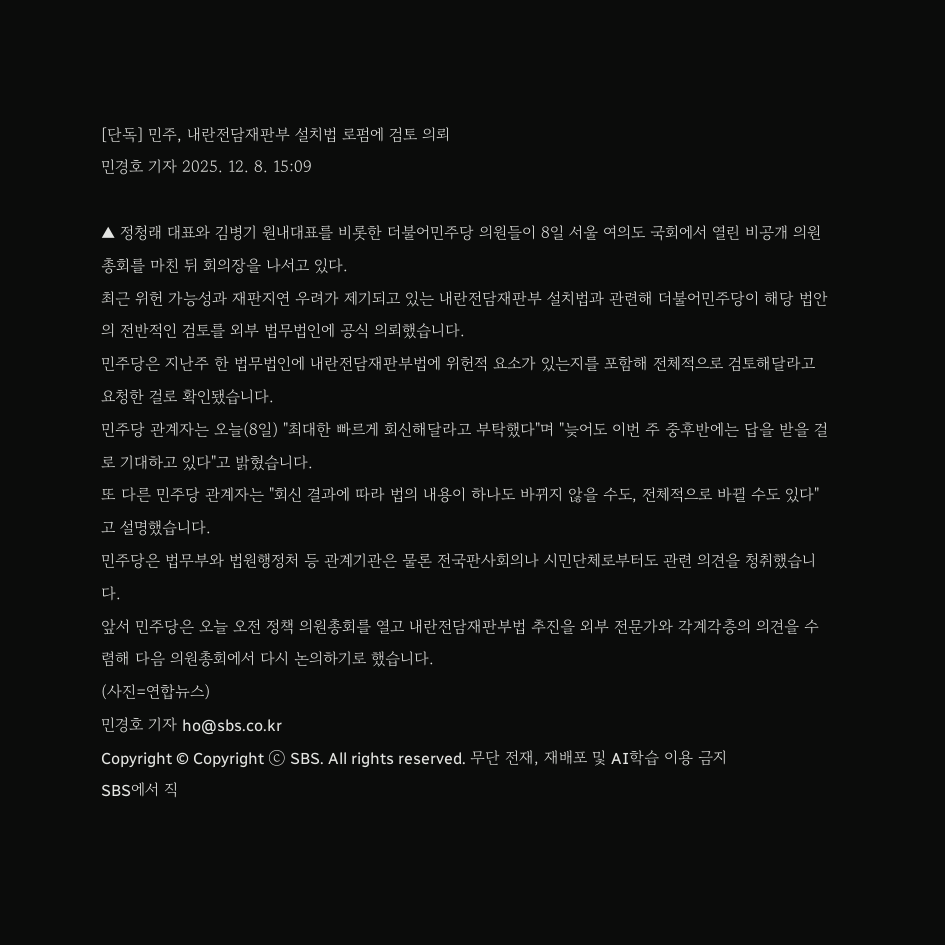[단독] 민주, 내란전담재판부 설치법 로펌에 검토 의뢰
민경호 기자 2025. 12. 8. 15:09

▲ 정청래 대표와 김병기 원내대표를 비롯한 더불어민주당 의원들이 8일 서울 여의도 국회에서 열린 비공개 의원총회를 마친 뒤 회의장을 나서고 있다.
최근 위헌 가능성과 재판지연 우려가 제기되고 있는 내란전담재판부 설치법과 관련해 더불어민주당이 해당 법안의 전반적인 검토를 외부 법무법인에 공식 의뢰했습니다.
민주당은 지난주 한 법무법인에 내란전담재판부법에 위헌적 요소가 있는지를 포함해 전체적으로 검토해달라고 요청한 걸로 확인됐습니다.
민주당 관계자는 오늘(8일) "최대한 빠르게 회신해달라고 부탁했다"며 "늦어도 이번 주 중후반에는 답을 받을 걸로 기대하고 있다"고 밝혔습니다.
또 다른 민주당 관계자는 "회신 결과에 따라 법의 내용이 하나도 바뀌지 않을 수도, 전체적으로 바뀔 수도 있다"고 설명했습니다.
민주당은 법무부와 법원행정처 등 관계기관은 물론 전국판사회의나 시민단체로부터도 관련 의견을 청취했습니다.
앞서 민주당은 오늘 오전 정책 의원총회를 열고 내란전담재판부법 추진을 외부 전문가와 각계각층의 의견을 수렴해 다음 의원총회에서 다시 논의하기로 했습니다.
(사진=연합뉴스)
민경호 기자 ho@sbs.co.kr
Copyright © Copyright ⓒ SBS. All rights reserved. 무단 전재, 재배포 및 AI학습 이용 금지
SBS에서 직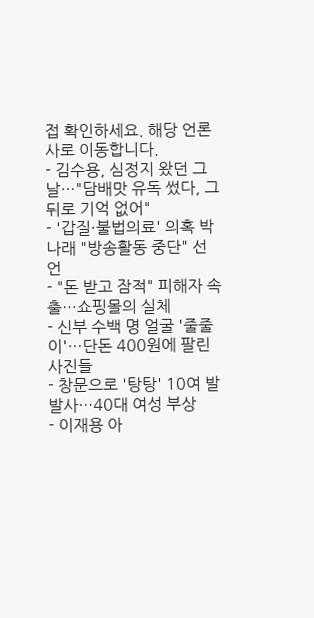접 확인하세요. 해당 언론사로 이동합니다.
- 김수용, 심정지 왔던 그날…"담배맛 유독 썼다, 그 뒤로 기억 없어"
- '갑질·불법의료' 의혹 박나래 "방송활동 중단" 선언
- "돈 받고 잠적" 피해자 속출…쇼핑몰의 실체
- 신부 수백 명 얼굴 '줄줄이'…단돈 400원에 팔린 사진들
- 창문으로 '탕탕' 10여 발 발사…40대 여성 부상
- 이재용 아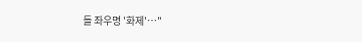들 좌우명 '화제'…"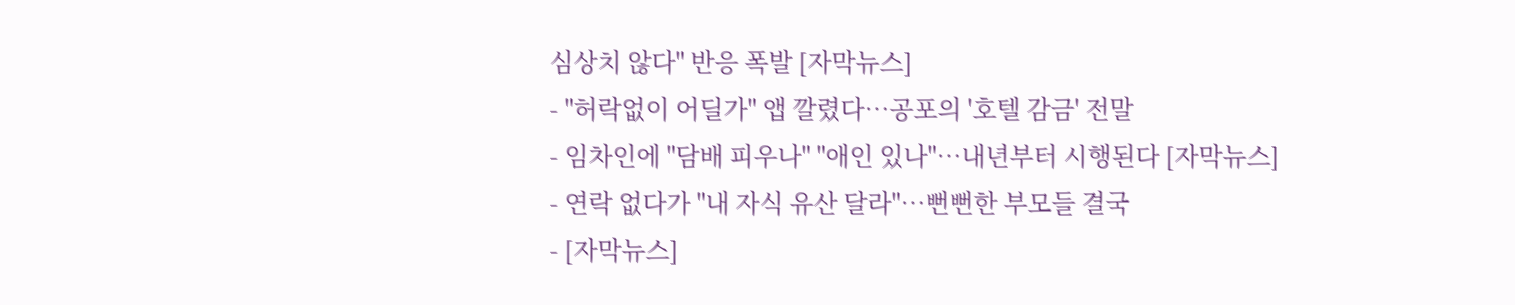심상치 않다" 반응 폭발 [자막뉴스]
- "허락없이 어딜가" 앱 깔렸다…공포의 '호텔 감금' 전말
- 임차인에 "담배 피우나" "애인 있나"…내년부터 시행된다 [자막뉴스]
- 연락 없다가 "내 자식 유산 달라"…뻔뻔한 부모들 결국
- [자막뉴스]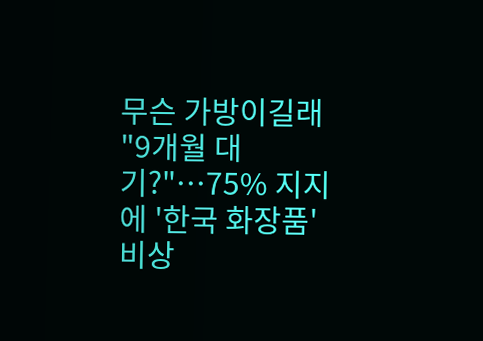무슨 가방이길래 "9개월 대기?"…75% 지지에 '한국 화장품' 비상